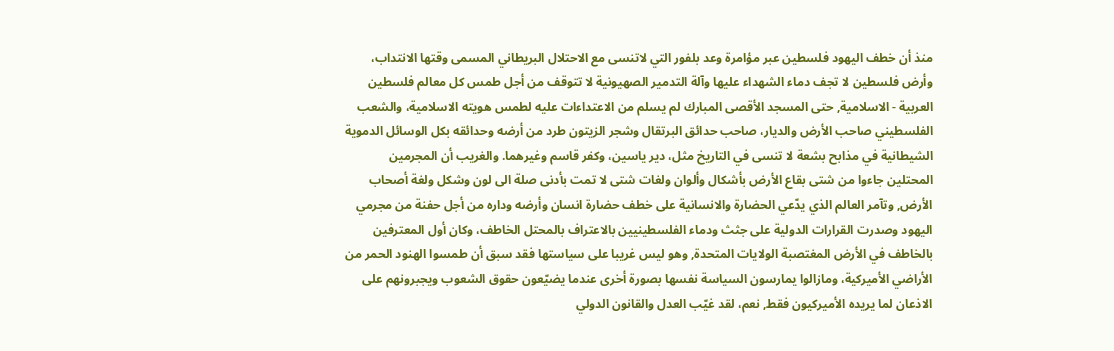منذ أن خطف اليهود فلسطين عبر مؤامرة وعد بلفور التي لاتنسى مع الاحتلال البريطاني المسمى وقتها الانتداب، وأرض فلسطين لا تجف دماء الشهداء عليها وآلة التدمير الصهيونية لا تتوقف من أجل طمس كل معالم فلسطين العربية - الاسلامية, حتى المسجد الأقصى المبارك لم يسلم من الاعتداءات عليه لطمس هويته الاسلامية، والشعب الفلسطيني صاحب الأرض والديار، صاحب حدائق البرتقال وشجر الزيتون طرد من أرضه وحدائقه بكل الوسائل الدموية الشيطانية في مذابح بشعة لا تنسى في التاريخ مثل، دير ياسين، وكفر قاسم وغيرهما. والغريب أن المجرمين المحتلين جاءوا من شتى بقاع الأرض بأشكال وألوان ولغات شتى لا تمت بأدنى صلة الى لون وشكل ولغة أصحاب الأرض, وتآمر العالم الذي يدّعي الحضارة والانسانية على خطف حضارة انسان وأرضه وداره من أجل حفنة من مجرمي اليهود وصدرت القرارات الدولية على جثث ودماء الفلسطينيين بالاعتراف بالمحتل الخاطف، وكان أول المعترفين بالخاطف في الأرض المغتصبة الولايات المتحدة, وهو ليس غريبا على سياستها فقد سبق أن طمسوا الهنود الحمر من الأراضي الأميركية، ومازالوا يمارسون السياسة نفسها بصورة أخرى عندما يضيّعون حقوق الشعوب ويجبرونهم على الاذعان لما يريده الأميركيون فقط, نعم، لقد غيّب العدل والقانون الدولي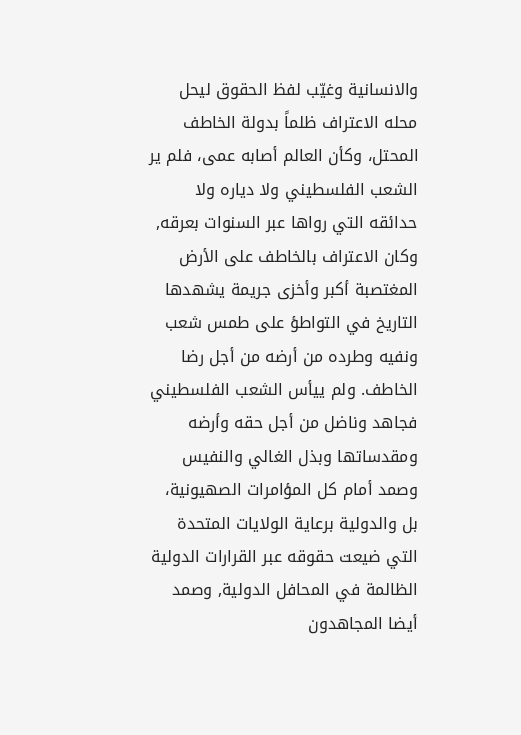والانسانية وغيّب لفظ الحقوق ليحل محله الاعتراف ظلماً بدولة الخاطف المحتل، وكأن العالم أصابه عمى، فلم ير الشعب الفلسطيني ولا دياره ولا حدائقه التي رواها عبر السنوات بعرقه, وكان الاعتراف بالخاطف على الأرض المغتصبة أكبر وأخزى جريمة يشهدها التاريخ في التواطؤ على طمس شعب ونفيه وطرده من أرضه من أجل رضا الخاطف. ولم ييأس الشعب الفلسطيني فجاهد وناضل من أجل حقه وأرضه ومقدساتها وبذل الغالي والنفيس وصمد أمام كل المؤامرات الصهيونية، بل والدولية برعاية الولايات المتحدة التي ضيعت حقوقه عبر القرارات الدولية الظالمة في المحافل الدولية, وصمد أيضا المجاهدون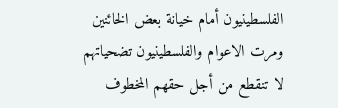الفلسطينيون أمام خيانة بعض الخائنين ومرت الاعوام والفلسطينيون تضحياتهم لا تنقطع من أجل حقهم المخطوف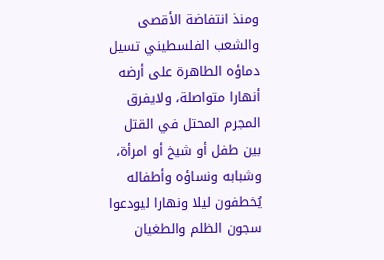ومنذ انتفاضة الأقصى والشعب الفلسطيني تسيل دماؤه الطاهرة على أرضه أنهارا متواصلة، ولايفرق المجرم المحتل في القتل بين طفل أو شيخ أو امرأة، وشبابه ونساؤه وأطفاله يُخطفون ليلا ونهارا ليودعوا سجون الظلم والطغيان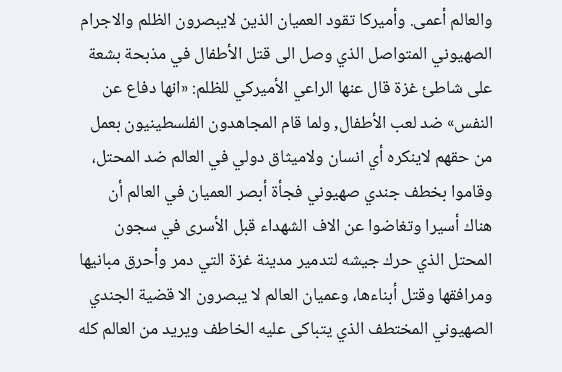والعالم أعمى. وأميركا تقود العميان الذين لايبصرون الظلم والاجرام الصهيوني المتواصل الذي وصل الى قتل الأطفال في مذبحة بشعة على شاطئ غزة قال عنها الراعي الأميركي للظلم: «انها دفاع عن النفس» ضد لعب الأطفال, ولما قام المجاهدون الفلسطينيون بعمل من حقهم لاينكره أي انسان ولاميثاق دولي في العالم ضد المحتل، وقاموا بخطف جندي صهيوني فجأة أبصر العميان في العالم أن هناك أسيرا وتغاضوا عن الاف الشهداء قبل الأسرى في سجون المحتل الذي حرك جيشه لتدمير مدينة غزة التي دمر وأحرق مبانيها ومرافقها وقتل أبناءها، وعميان العالم لا يبصرون الا قضية الجندي الصهيوني المختطف الذي يتباكى عليه الخاطف ويريد من العالم كله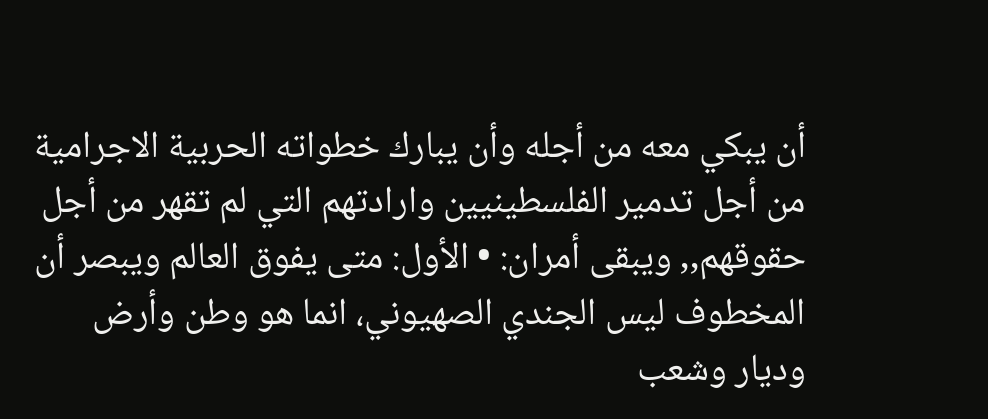أن يبكي معه من أجله وأن يبارك خطواته الحربية الاجرامية من أجل تدمير الفلسطينيين وارادتهم التي لم تقهر من أجل حقوقهم,, ويبقى أمران: • الأول: متى يفوق العالم ويبصر أن المخطوف ليس الجندي الصهيوني، انما هو وطن وأرض وديار وشعب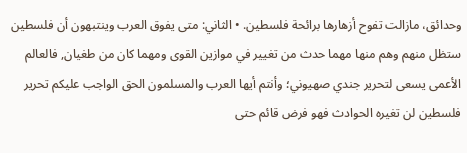وحدائق، مازالت تفوح أزهارها برائحة فلسطين. • الثاني: متى يفوق العرب وينتبهون أن فلسطين ستظل منهم وهم منها مهما حدث من تغيير في موازين القوى ومهما كان من طغيان, فالعالم الأعمى يسعى لتحرير جندي صهيوني؛ وأنتم أيها العرب والمسلمون الحق الواجب عليكم تحرير فلسطين لن تغيره الحوادث فهو فرض قائم حتى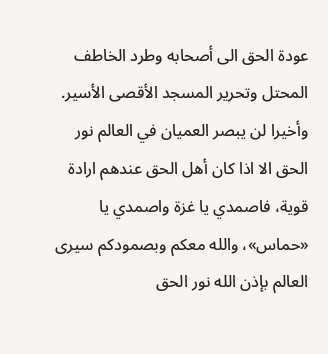عودة الحق الى أصحابه وطرد الخاطف المحتل وتحرير المسجد الأقصى الأسير. وأخيرا لن يبصر العميان في العالم نور الحق الا اذا كان أهل الحق عندهم ارادة قوية، فاصمدي يا غزة واصمدي يا «حماس»، والله معكم وبصمودكم سيرى العالم بإذن الله نور الحق